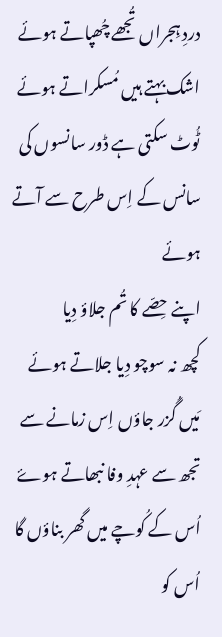دردِ ہِجراں تُجھے چُھپاتے ہوئے
اشک بہتے ہیں مُسکراتے ہوئے
ٹُوٹ سکتی ہے ڈور سانسوں کی
سانس کے اِس طرح سے آتے ہوئے
اپنے حِصّے کا تُم جلاؤ دِیا
کچھ نہ سوچو دِیا جلاتے ہوئے
مَیں گُزر جاؤں اِس زمانے سے
تجھ سے عہدِ وفا نبھاتے ہوۓ
اُس کے کُوچے میں گھر بناؤں گا
اُس کو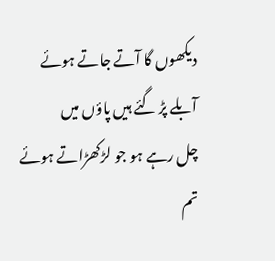دیکھوں گا آتے جاتے ہوئے
آبلے پڑ گئے ہیں پاؤں میں
چل رہے ہو جو لڑکھڑاتے ہوئے
تم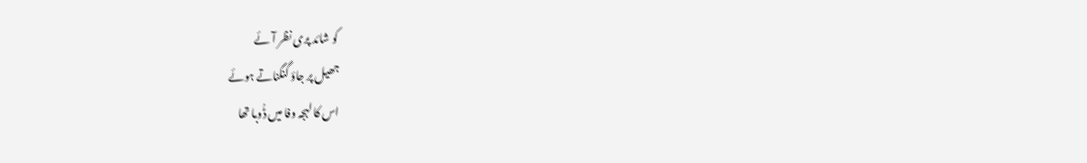کو شائد پری نظر آئے
جھیل پر جاؤ گنگناتے ہوئے
اس کا لہجہ وفا میں ڈُوبا تھا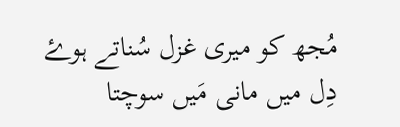مُجھ کو میری غزل سُناتے ہوۓ
دِل میں مانی مَیں سوچتا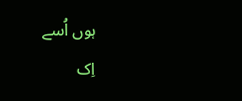ہوں اُسے
اِک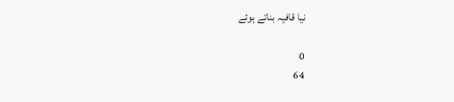نیا قافیہ بناتے ہوئے

0
64